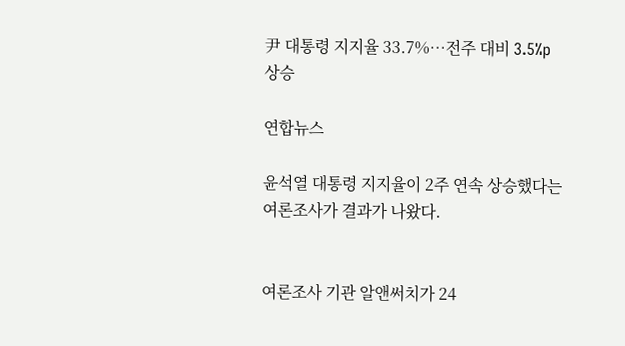尹 대통령 지지율 33.7%…전주 대비 3.5%p 상승

연합뉴스

윤석열 대통령 지지율이 2주 연속 상승했다는 여론조사가 결과가 나왔다.


여론조사 기관 알앤써치가 24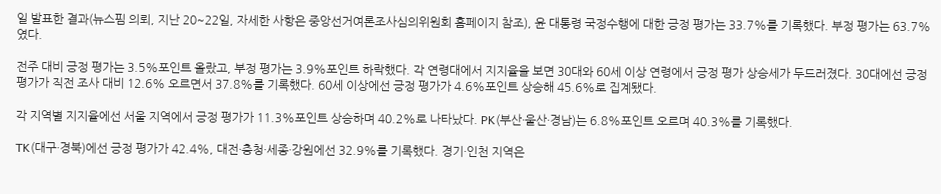일 발표한 결과(뉴스핌 의뢰, 지난 20~22일, 자세한 사항은 중앙선거여론조사심의위원회 홈페이지 참조), 윤 대통령 국정수행에 대한 긍정 평가는 33.7%를 기록했다. 부정 평가는 63.7%였다.

전주 대비 긍정 평가는 3.5%포인트 올랐고, 부정 평가는 3.9%포인트 하락했다. 각 연령대에서 지지율을 보면 30대와 60세 이상 연령에서 긍정 평가 상승세가 두드러졌다. 30대에선 긍정 평가가 직전 조사 대비 12.6% 오르면서 37.8%를 기록했다. 60세 이상에선 긍정 평가가 4.6%포인트 상승해 45.6%로 집계됐다.

각 지역별 지지율에선 서울 지역에서 긍정 평가가 11.3%포인트 상승하며 40.2%로 나타났다. PK(부산·울산·경남)는 6.8%포인트 오르며 40.3%를 기록했다.

TK(대구·경북)에선 긍정 평가가 42.4%, 대전·충청·세종·강원에선 32.9%를 기록했다. 경기·인천 지역은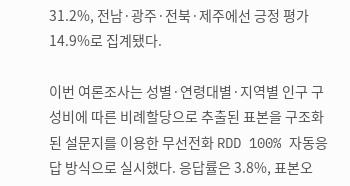31.2%, 전남·광주·전북·제주에선 긍정 평가 14.9%로 집계됐다.

이번 여론조사는 성별·연령대별·지역별 인구 구성비에 따른 비례할당으로 추출된 표본을 구조화된 설문지를 이용한 무선전화 RDD 100% 자동응답 방식으로 실시했다. 응답률은 3.8%, 표본오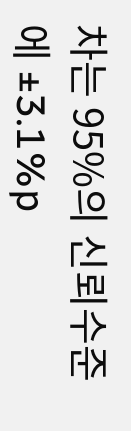차는 95%의 신뢰수준에 ±3.1%p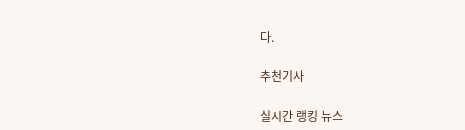다.

추천기사

실시간 랭킹 뉴스